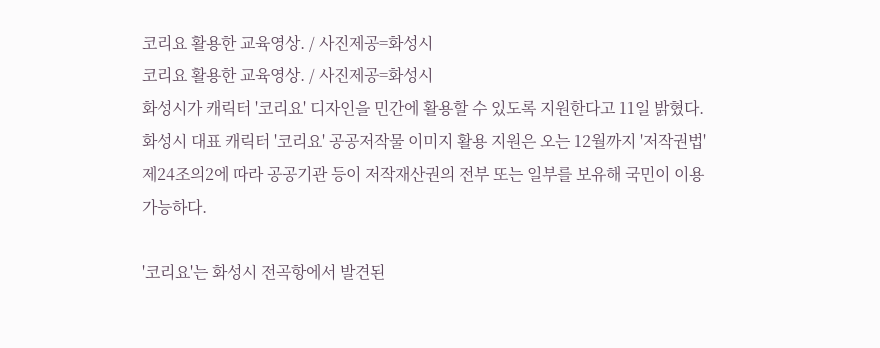코리요 활용한 교육영상. / 사진제공=화성시
코리요 활용한 교육영상. / 사진제공=화성시
화성시가 캐릭터 '코리요' 디자인을 민간에 활용할 수 있도록 지원한다고 11일 밝혔다.
화성시 대표 캐릭터 '코리요' 공공저작물 이미지 활용 지원은 오는 12월까지 '저작권법' 제24조의2에 따라 공공기관 등이 저작재산권의 전부 또는 일부를 보유해 국민이 이용 가능하다.

'코리요'는 화성시 전곡항에서 발견된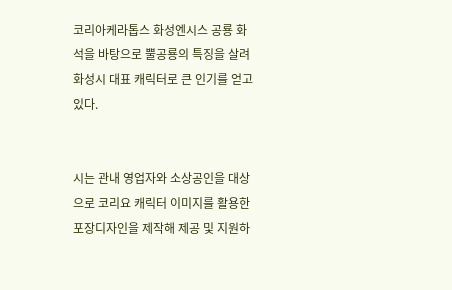코리아케라톱스 화성엔시스 공룡 화석을 바탕으로 뿔공룡의 특징을 살려 화성시 대표 캐릭터로 큰 인기를 얻고 있다.


시는 관내 영업자와 소상공인을 대상으로 코리요 캐릭터 이미지를 활용한 포장디자인을 제작해 제공 및 지원하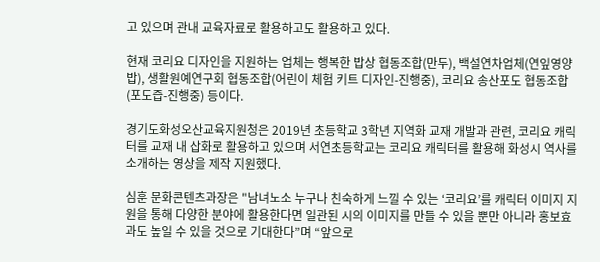고 있으며 관내 교육자료로 활용하고도 활용하고 있다.

현재 코리요 디자인을 지원하는 업체는 행복한 밥상 협동조합(만두), 백설연차업체(연잎영양밥), 생활원예연구회 협동조합(어린이 체험 키트 디자인-진행중), 코리요 송산포도 협동조합(포도즙-진행중) 등이다.

경기도화성오산교육지원청은 2019년 초등학교 3학년 지역화 교재 개발과 관련, 코리요 캐릭터를 교재 내 삽화로 활용하고 있으며 서연초등학교는 코리요 캐릭터를 활용해 화성시 역사를 소개하는 영상을 제작 지원했다.

심훈 문화콘텐츠과장은 "남녀노소 누구나 친숙하게 느낄 수 있는 ‘코리요’를 캐릭터 이미지 지원을 통해 다양한 분야에 활용한다면 일관된 시의 이미지를 만들 수 있을 뿐만 아니라 홍보효과도 높일 수 있을 것으로 기대한다”며 “앞으로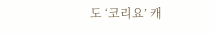도 ‘코리요’ 캐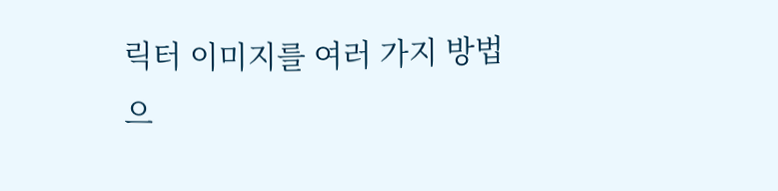릭터 이미지를 여러 가지 방법으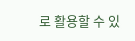로 활용할 수 있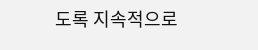도록 지속적으로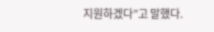지원하겠다”고 말했다.